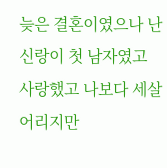늦은 결혼이였으나 난 신랑이 첫 남자였고 사랑했고 나보다 세살 어리지만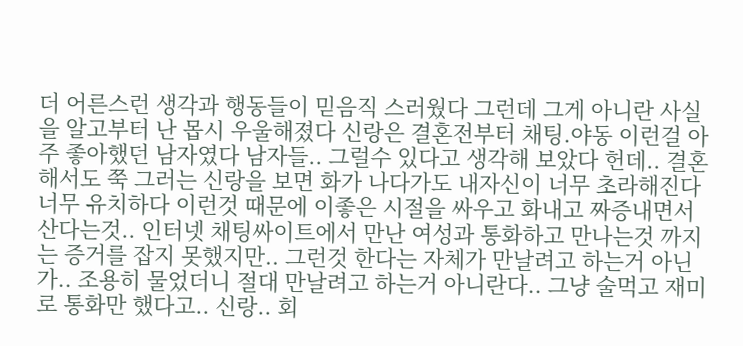더 어른스런 생각과 행동들이 믿음직 스러웠다 그런데 그게 아니란 사실을 알고부터 난 몹시 우울해졌다 신랑은 결혼전부터 채팅.야동 이런걸 아주 좋아했던 남자였다 남자들.. 그럴수 있다고 생각해 보았다 헌데.. 결혼해서도 쭉 그러는 신랑을 보면 화가 나다가도 내자신이 너무 초라해진다 너무 유치하다 이런것 때문에 이좋은 시절을 싸우고 화내고 짜증내면서 산다는것.. 인터넷 채팅싸이트에서 만난 여성과 통화하고 만나는것 까지는 증거를 잡지 못했지만.. 그런것 한다는 자체가 만날려고 하는거 아닌가.. 조용히 물었더니 절대 만날려고 하는거 아니란다.. 그냥 술먹고 재미로 통화만 했다고.. 신랑.. 회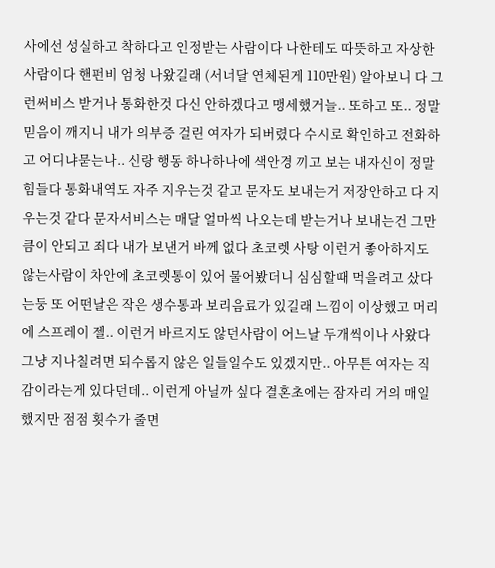사에선 성실하고 착하다고 인정받는 사람이다 나한테도 따뜻하고 자상한 사람이다 핸펀비 엄청 나왔길래 (서너달 연체된게 110만원) 알아보니 다 그런써비스 받거나 통화한것 다신 안하겠다고 맹세했거늘.. 또하고 또.. 정말 믿음이 깨지니 내가 의부증 걸린 여자가 되버렸다 수시로 확인하고 전화하고 어디냐묻는나.. 신랑 행동 하나하나에 색안경 끼고 보는 내자신이 정말 힘들다 통화내역도 자주 지우는것 같고 문자도 보내는거 저장안하고 다 지우는것 같다 문자서비스는 매달 얼마씩 나오는데 받는거나 보내는건 그만큼이 안되고 죄다 내가 보낸거 바께 없다 초코렛 사탕 이런거 좋아하지도 않는사람이 차안에 초코렛통이 있어 물어봤더니 심심할때 먹을려고 샀다는둥 또 어떤날은 작은 생수통과 보리음료가 있길래 느낌이 이상했고 머리에 스프레이 젤.. 이런거 바르지도 않던사람이 어느날 두개씩이나 사왔다 그냥 지나칠려면 되수롭지 않은 일들일수도 있겠지만.. 아무튼 여자는 직감이라는게 있다던데.. 이런게 아닐까 싶다 결혼초에는 잠자리 거의 매일 했지만 점점 횟수가 줄면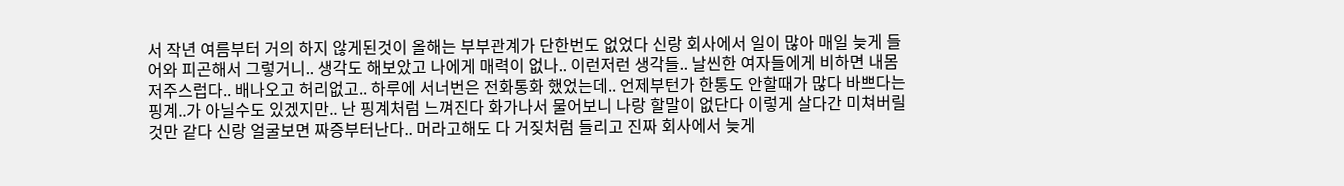서 작년 여름부터 거의 하지 않게된것이 올해는 부부관계가 단한번도 없었다 신랑 회사에서 일이 많아 매일 늦게 들어와 피곤해서 그렇거니.. 생각도 해보았고 나에게 매력이 없나.. 이런저런 생각들.. 날씬한 여자들에게 비하면 내몸 저주스럽다.. 배나오고 허리없고.. 하루에 서너번은 전화통화 했었는데.. 언제부턴가 한통도 안할때가 많다 바쁘다는 핑계..가 아닐수도 있겠지만.. 난 핑계처럼 느껴진다 화가나서 물어보니 나랑 할말이 없단다 이렇게 살다간 미쳐버릴것만 같다 신랑 얼굴보면 짜증부터난다.. 머라고해도 다 거짖처럼 들리고 진짜 회사에서 늦게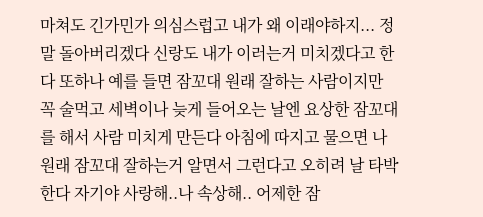마쳐도 긴가민가 의심스럽고 내가 왜 이래야하지... 정말 돌아버리겠다 신랑도 내가 이러는거 미치겠다고 한다 또하나 예를 들면 잠꼬대 원래 잘하는 사람이지만 꼭 술먹고 세벽이나 늦게 들어오는 날엔 요상한 잠꼬대를 해서 사람 미치게 만든다 아침에 따지고 물으면 나 원래 잠꼬대 잘하는거 알면서 그런다고 오히려 날 타박한다 자기야 사랑해..나 속상해.. 어제한 잠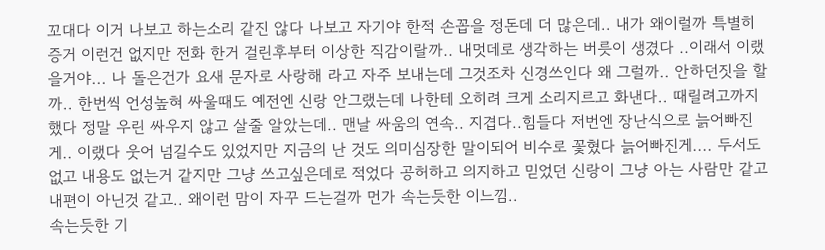꼬대다 이거 나보고 하는소리 같진 않다 나보고 자기야 한적 손꼽을 정돈데 더 많은데.. 내가 왜이럴까 특별히 증거 이런건 없지만 전화 한거 걸린후부터 이상한 직감이랄까.. 내멋데로 생각하는 버릇이 생겼다 ..이래서 이랬을거야... 나 돌은건가 요새 문자로 사랑해 라고 자주 보내는데 그것조차 신경쓰인다 왜 그럴까.. 안하던짓을 할까.. 한번씩 언성높혀 싸울때도 예전엔 신랑 안그랬는데 나한테 오히려 크게 소리지르고 화낸다.. 때릴려고까지 했다 정말 우린 싸우지 않고 살줄 알았는데.. 맨날 싸움의 연속.. 지겹다..힘들다 저번엔 장난식으로 늙어빠진게.. 이랬다 웃어 넘길수도 있었지만 지금의 난 것도 의미심장한 말이되어 비수로 꽃혔다 늙어빠진게.... 두서도 없고 내용도 없는거 같지만 그냥 쓰고싶은데로 적었다 공허하고 의지하고 믿었던 신랑이 그냥 아는 사람만 같고 내편이 아닌것 같고.. 왜이런 맘이 자꾸 드는걸까 먼가 속는듯한 이느낌..
속는듯한 기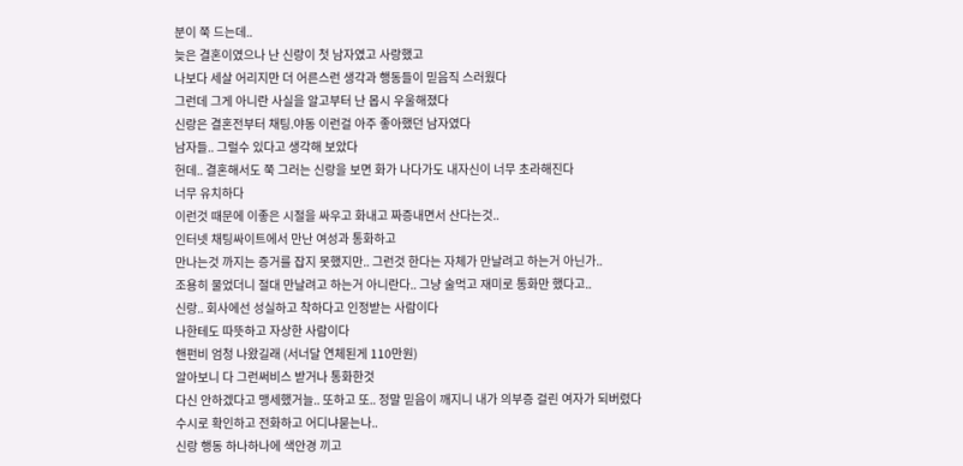분이 쭉 드는데..
늦은 결혼이였으나 난 신랑이 첫 남자였고 사랑했고
나보다 세살 어리지만 더 어른스런 생각과 행동들이 믿음직 스러웠다
그런데 그게 아니란 사실을 알고부터 난 몹시 우울해졌다
신랑은 결혼전부터 채팅.야동 이런걸 아주 좋아했던 남자였다
남자들.. 그럴수 있다고 생각해 보았다
헌데.. 결혼해서도 쭉 그러는 신랑을 보면 화가 나다가도 내자신이 너무 초라해진다
너무 유치하다
이런것 때문에 이좋은 시절을 싸우고 화내고 짜증내면서 산다는것..
인터넷 채팅싸이트에서 만난 여성과 통화하고
만나는것 까지는 증거를 잡지 못했지만.. 그런것 한다는 자체가 만날려고 하는거 아닌가..
조용히 물었더니 절대 만날려고 하는거 아니란다.. 그냥 술먹고 재미로 통화만 했다고..
신랑.. 회사에선 성실하고 착하다고 인정받는 사람이다
나한테도 따뜻하고 자상한 사람이다
핸펀비 엄청 나왔길래 (서너달 연체된게 110만원)
알아보니 다 그런써비스 받거나 통화한것
다신 안하겠다고 맹세했거늘.. 또하고 또.. 정말 믿음이 깨지니 내가 의부증 걸린 여자가 되버렸다
수시로 확인하고 전화하고 어디냐묻는나..
신랑 행동 하나하나에 색안경 끼고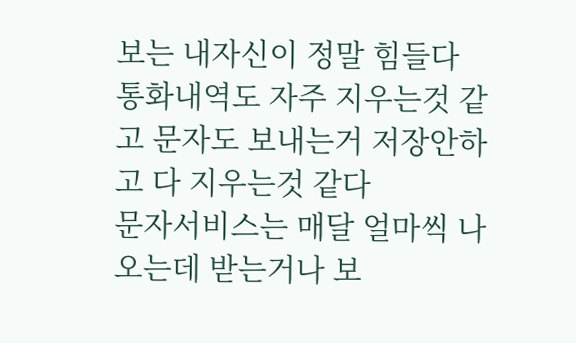보는 내자신이 정말 힘들다
통화내역도 자주 지우는것 같고 문자도 보내는거 저장안하고 다 지우는것 같다
문자서비스는 매달 얼마씩 나오는데 받는거나 보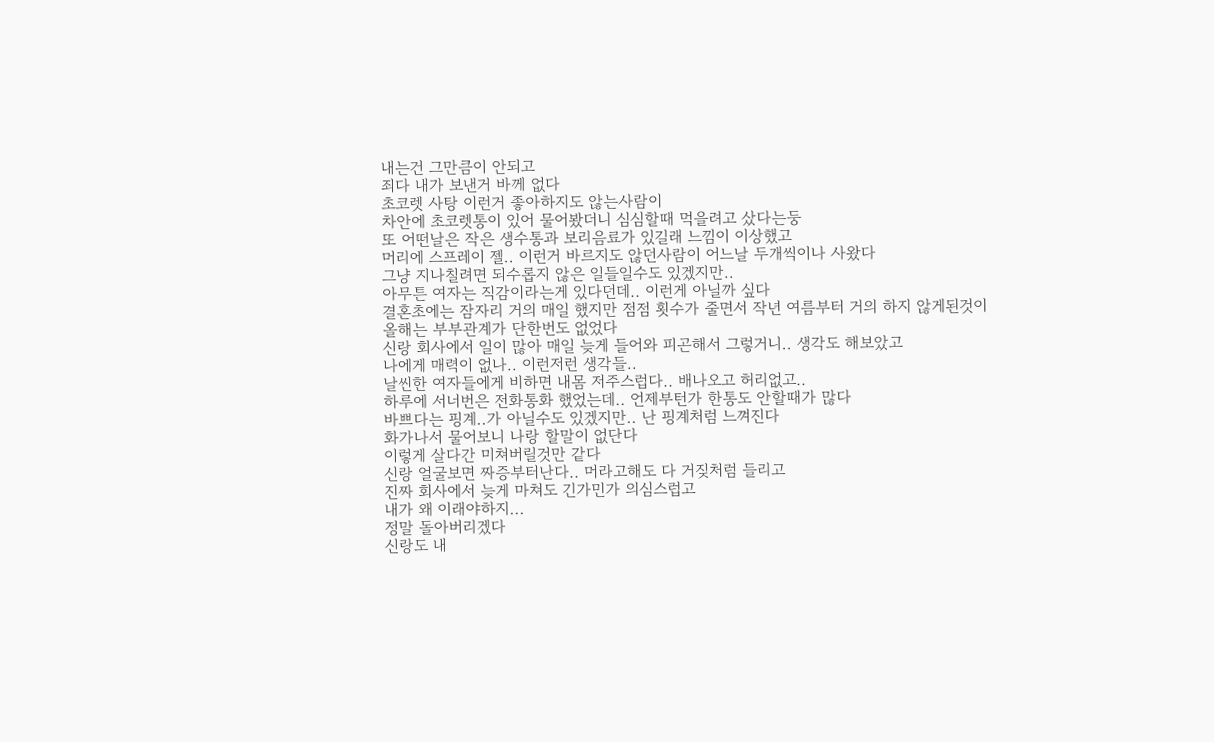내는건 그만큼이 안되고
죄다 내가 보낸거 바께 없다
초코렛 사탕 이런거 좋아하지도 않는사람이
차안에 초코렛통이 있어 물어봤더니 심심할때 먹을려고 샀다는둥
또 어떤날은 작은 생수통과 보리음료가 있길래 느낌이 이상했고
머리에 스프레이 젤.. 이런거 바르지도 않던사람이 어느날 두개씩이나 사왔다
그냥 지나칠려면 되수롭지 않은 일들일수도 있겠지만..
아무튼 여자는 직감이라는게 있다던데.. 이런게 아닐까 싶다
결혼초에는 잠자리 거의 매일 했지만 점점 횟수가 줄면서 작년 여름부터 거의 하지 않게된것이
올해는 부부관계가 단한번도 없었다
신랑 회사에서 일이 많아 매일 늦게 들어와 피곤해서 그렇거니.. 생각도 해보았고
나에게 매력이 없나.. 이런저런 생각들..
날씬한 여자들에게 비하면 내몸 저주스럽다.. 배나오고 허리없고..
하루에 서너번은 전화통화 했었는데.. 언제부턴가 한통도 안할때가 많다
바쁘다는 핑계..가 아닐수도 있겠지만.. 난 핑계처럼 느껴진다
화가나서 물어보니 나랑 할말이 없단다
이렇게 살다간 미쳐버릴것만 같다
신랑 얼굴보면 짜증부터난다.. 머라고해도 다 거짖처럼 들리고
진짜 회사에서 늦게 마쳐도 긴가민가 의심스럽고
내가 왜 이래야하지...
정말 돌아버리겠다
신랑도 내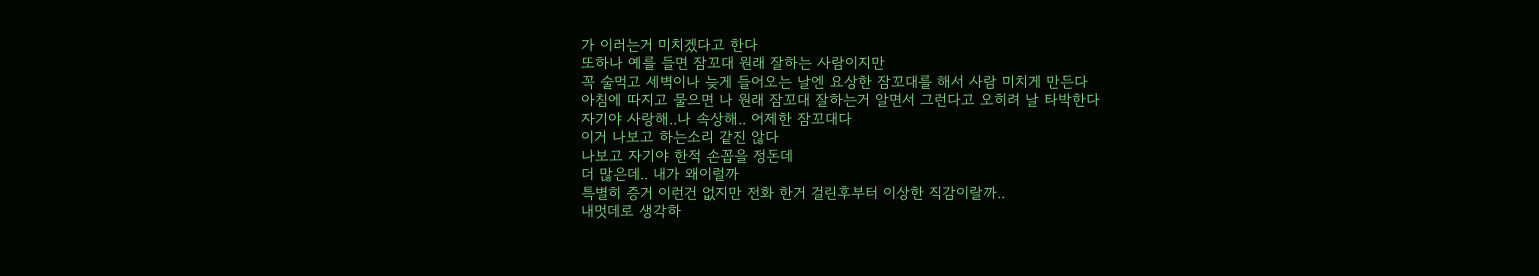가 이러는거 미치겠다고 한다
또하나 예를 들면 잠꼬대 원래 잘하는 사람이지만
꼭 술먹고 세벽이나 늦게 들어오는 날엔 요상한 잠꼬대를 해서 사람 미치게 만든다
아침에 따지고 물으면 나 원래 잠꼬대 잘하는거 알면서 그런다고 오히려 날 타박한다
자기야 사랑해..나 속상해.. 어제한 잠꼬대다
이거 나보고 하는소리 같진 않다
나보고 자기야 한적 손꼽을 정돈데
더 많은데.. 내가 왜이럴까
특별히 증거 이런건 없지만 전화 한거 걸린후부터 이상한 직감이랄까..
내멋데로 생각하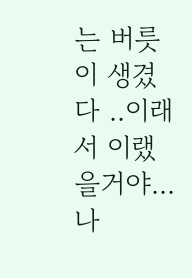는 버릇이 생겼다 ..이래서 이랬을거야... 나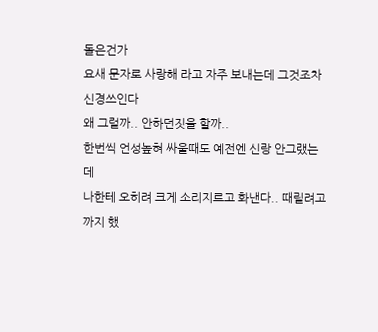돌은건가
요새 문자로 사랑해 라고 자주 보내는데 그것조차 신경쓰인다
왜 그럴까.. 안하던짓을 할까..
한번씩 언성높혀 싸울때도 예전엔 신랑 안그랬는데
나한테 오히려 크게 소리지르고 화낸다.. 때릴려고까지 했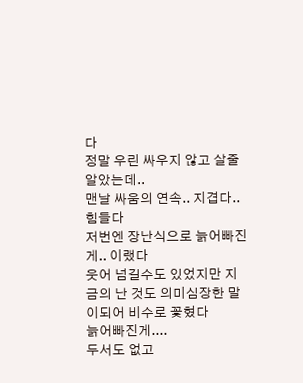다
정말 우린 싸우지 않고 살줄 알았는데..
맨날 싸움의 연속.. 지겹다..힘들다
저번엔 장난식으로 늙어빠진게.. 이랬다
웃어 넘길수도 있었지만 지금의 난 것도 의미심장한 말이되어 비수로 꽃혔다
늙어빠진게....
두서도 없고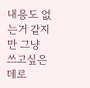내용도 없는거 같지만 그냥 쓰고싶은데로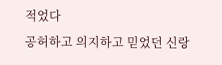적었다
공허하고 의지하고 믿었던 신랑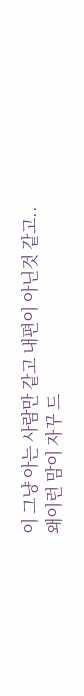이 그냥 아는 사람만 같고 내편이 아닌것 같고..
왜이런 맘이 자꾸 드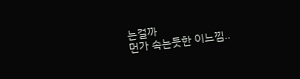는걸까
먼가 속는듯한 이느낌..